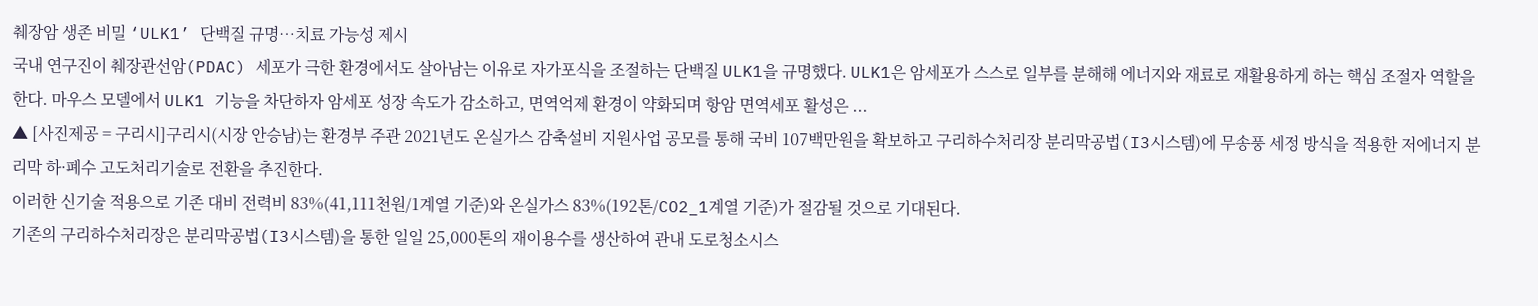췌장암 생존 비밀 ‘ULK1’ 단백질 규명…치료 가능성 제시
국내 연구진이 췌장관선암(PDAC) 세포가 극한 환경에서도 살아남는 이유로 자가포식을 조절하는 단백질 ULK1을 규명했다. ULK1은 암세포가 스스로 일부를 분해해 에너지와 재료로 재활용하게 하는 핵심 조절자 역할을 한다. 마우스 모델에서 ULK1 기능을 차단하자 암세포 성장 속도가 감소하고, 면역억제 환경이 약화되며 항암 면역세포 활성은 ...
▲ [사진제공 = 구리시]구리시(시장 안승남)는 환경부 주관 2021년도 온실가스 감축설비 지원사업 공모를 통해 국비 107백만원을 확보하고 구리하수처리장 분리막공법(I3시스템)에 무송풍 세정 방식을 적용한 저에너지 분리막 하·폐수 고도처리기술로 전환을 추진한다.
이러한 신기술 적용으로 기존 대비 전력비 83%(41,111천원/1계열 기준)와 온실가스 83%(192톤/CO2_1계열 기준)가 절감될 것으로 기대된다.
기존의 구리하수처리장은 분리막공법(I3시스템)을 통한 일일 25,000톤의 재이용수를 생산하여 관내 도로청소시스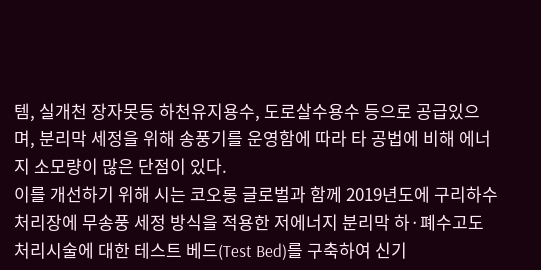템, 실개천 장자못등 하천유지용수, 도로살수용수 등으로 공급있으며, 분리막 세정을 위해 송풍기를 운영함에 따라 타 공법에 비해 에너지 소모량이 많은 단점이 있다.
이를 개선하기 위해 시는 코오롱 글로벌과 함께 2019년도에 구리하수처리장에 무송풍 세정 방식을 적용한 저에너지 분리막 하·폐수고도처리시술에 대한 테스트 베드(Test Bed)를 구축하여 신기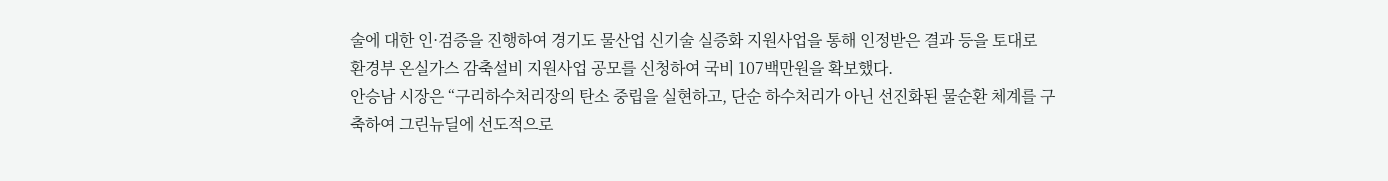술에 대한 인·검증을 진행하여 경기도 물산업 신기술 실증화 지원사업을 통해 인정받은 결과 등을 토대로 환경부 온실가스 감축설비 지원사업 공모를 신청하여 국비 107백만원을 확보했다.
안승남 시장은 “구리하수처리장의 탄소 중립을 실현하고, 단순 하수처리가 아닌 선진화된 물순환 체계를 구축하여 그린뉴딜에 선도적으로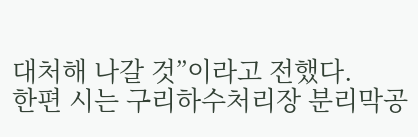대처해 나갈 것”이라고 전했다.
한편 시는 구리하수처리장 분리막공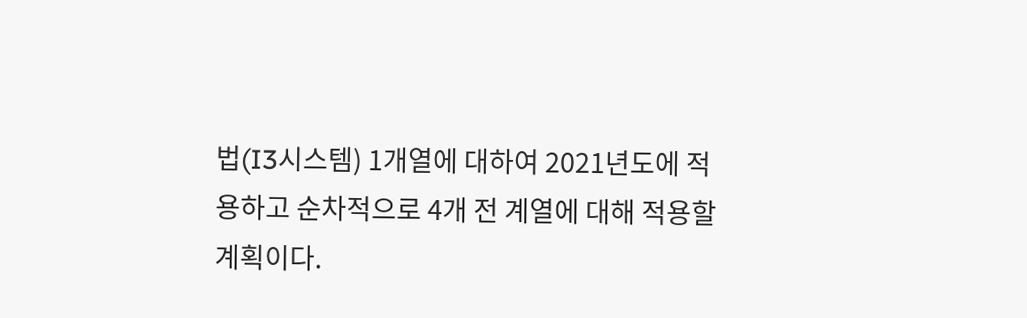법(I3시스템) 1개열에 대하여 2021년도에 적용하고 순차적으로 4개 전 계열에 대해 적용할 계획이다.